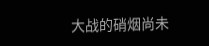大战的硝烟尚未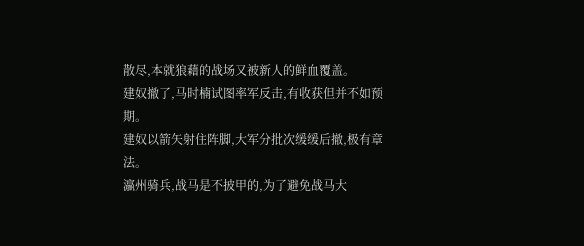散尽,本就狼藉的战场又被新人的鲜血覆盖。
建奴撤了,马时楠试图率军反击,有收获但并不如预期。
建奴以箭矢射住阵脚,大军分批次缓缓后撤,极有章法。
瀛州骑兵,战马是不披甲的,为了避免战马大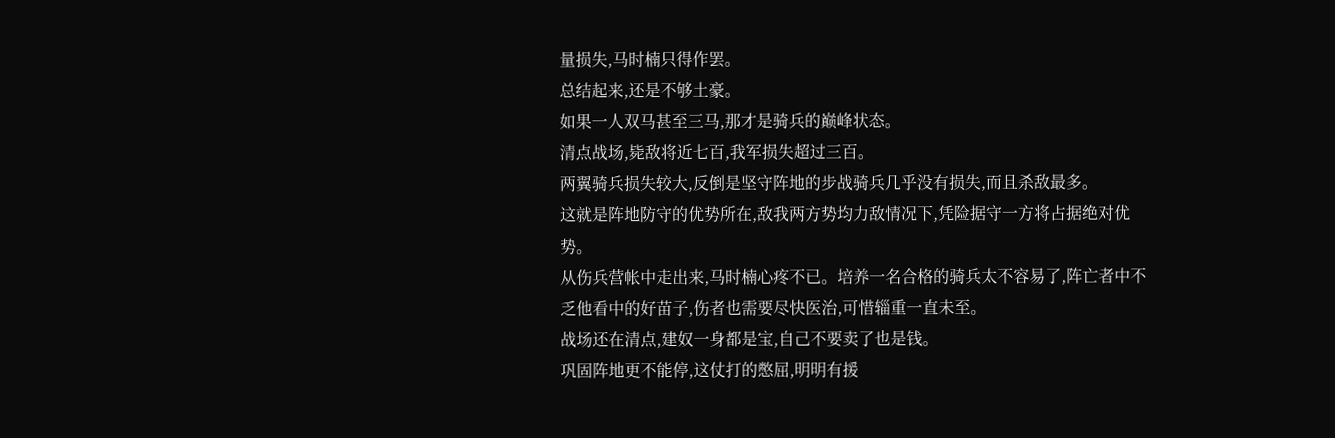量损失,马时楠只得作罢。
总结起来,还是不够土豪。
如果一人双马甚至三马,那才是骑兵的巅峰状态。
清点战场,毙敌将近七百,我军损失超过三百。
两翼骑兵损失较大,反倒是坚守阵地的步战骑兵几乎没有损失,而且杀敌最多。
这就是阵地防守的优势所在,敌我两方势均力敌情况下,凭险据守一方将占据绝对优势。
从伤兵营帐中走出来,马时楠心疼不已。培养一名合格的骑兵太不容易了,阵亡者中不乏他看中的好苗子,伤者也需要尽快医治,可惜辎重一直未至。
战场还在清点,建奴一身都是宝,自己不要卖了也是钱。
巩固阵地更不能停,这仗打的憋屈,明明有援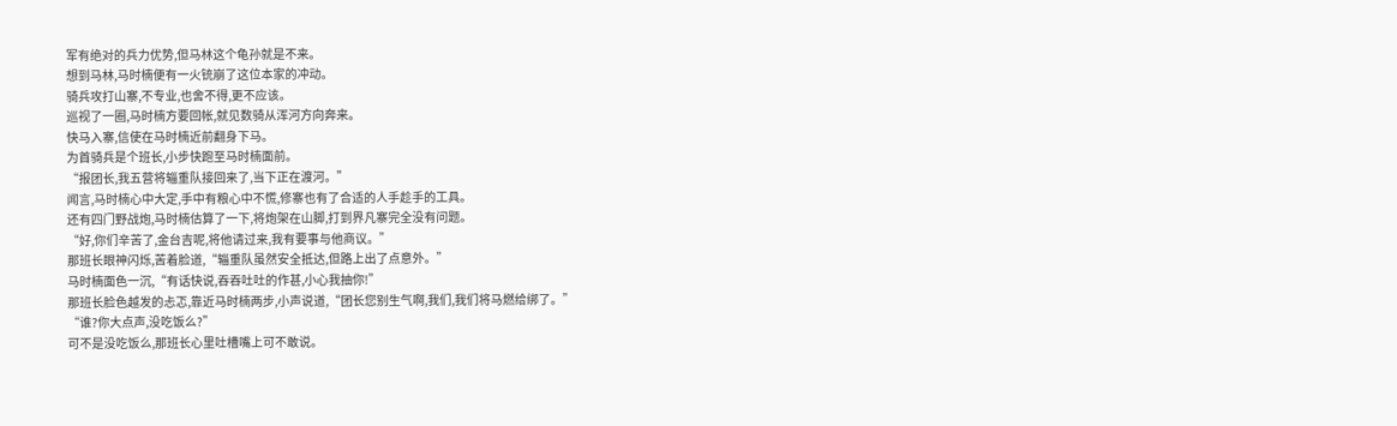军有绝对的兵力优势,但马林这个龟孙就是不来。
想到马林,马时楠便有一火铳崩了这位本家的冲动。
骑兵攻打山寨,不专业,也舍不得,更不应该。
巡视了一圈,马时楠方要回帐,就见数骑从浑河方向奔来。
快马入寨,信使在马时楠近前翻身下马。
为首骑兵是个班长,小步快跑至马时楠面前。
“报团长,我五营将辎重队接回来了,当下正在渡河。”
闻言,马时楠心中大定,手中有粮心中不慌,修寨也有了合适的人手趁手的工具。
还有四门野战炮,马时楠估算了一下,将炮架在山脚,打到界凡寨完全没有问题。
“好,你们辛苦了,金台吉呢,将他请过来,我有要事与他商议。”
那班长眼神闪烁,苦着脸道,“辎重队虽然安全抵达,但路上出了点意外。”
马时楠面色一沉,“有话快说,吞吞吐吐的作甚,小心我抽你!”
那班长脸色越发的忐忑,靠近马时楠两步,小声说道,“团长您别生气啊,我们,我们将马燃给绑了。”
“谁?你大点声,没吃饭么?”
可不是没吃饭么,那班长心里吐槽嘴上可不敢说。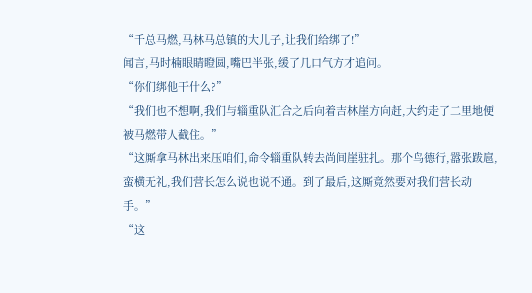“千总马燃,马林马总镇的大儿子,让我们给绑了!”
闻言,马时楠眼睛瞪圆,嘴巴半张,缓了几口气方才追问。
“你们绑他干什么?”
“我们也不想啊,我们与辎重队汇合之后向着吉林崖方向赶,大约走了二里地便被马燃带人截住。”
“这厮拿马林出来压咱们,命令辎重队转去尚间崖驻扎。那个鸟德行,嚣张跋扈,蛮横无礼,我们营长怎么说也说不通。到了最后,这厮竟然要对我们营长动手。”
“这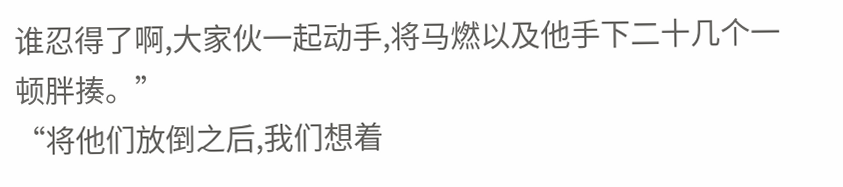谁忍得了啊,大家伙一起动手,将马燃以及他手下二十几个一顿胖揍。”
“将他们放倒之后,我们想着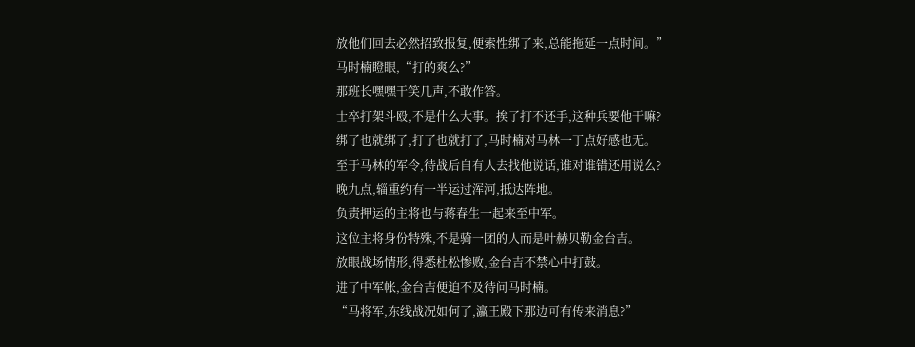放他们回去必然招致报复,便索性绑了来,总能拖延一点时间。”
马时楠瞪眼,“打的爽么?”
那班长嘿嘿干笑几声,不敢作答。
士卒打架斗殴,不是什么大事。挨了打不还手,这种兵要他干嘛?
绑了也就绑了,打了也就打了,马时楠对马林一丁点好感也无。
至于马林的军令,待战后自有人去找他说话,谁对谁错还用说么?
晚九点,辎重约有一半运过浑河,抵达阵地。
负责押运的主将也与蒋春生一起来至中军。
这位主将身份特殊,不是骑一团的人而是叶赫贝勒金台吉。
放眼战场情形,得悉杜松惨败,金台吉不禁心中打鼓。
进了中军帐,金台吉便迫不及待问马时楠。
“马将军,东线战况如何了,瀛王殿下那边可有传来消息?”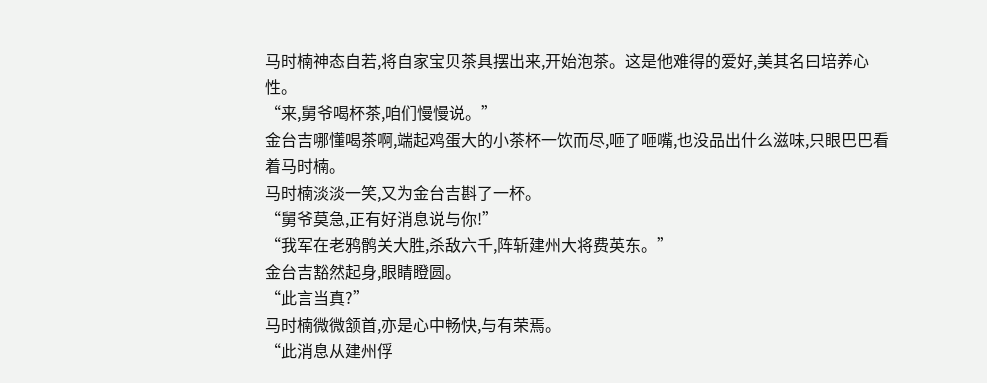马时楠神态自若,将自家宝贝茶具摆出来,开始泡茶。这是他难得的爱好,美其名曰培养心性。
“来,舅爷喝杯茶,咱们慢慢说。”
金台吉哪懂喝茶啊,端起鸡蛋大的小茶杯一饮而尽,咂了咂嘴,也没品出什么滋味,只眼巴巴看着马时楠。
马时楠淡淡一笑,又为金台吉斟了一杯。
“舅爷莫急,正有好消息说与你!”
“我军在老鸦鹘关大胜,杀敌六千,阵斩建州大将费英东。”
金台吉豁然起身,眼睛瞪圆。
“此言当真?”
马时楠微微颔首,亦是心中畅快,与有荣焉。
“此消息从建州俘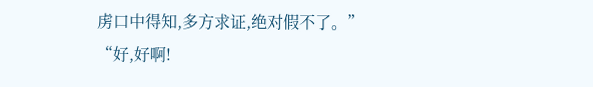虏口中得知,多方求证,绝对假不了。”
“好,好啊!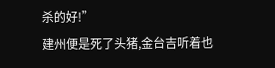杀的好!”
建州便是死了头猪,金台吉听着也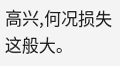高兴,何况损失这般大。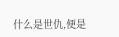什么是世仇,便是